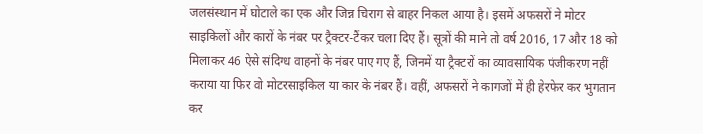जलसंस्थान में घोटाले का एक और जिन्न चिराग से बाहर निकल आया है। इसमें अफसरों ने मोटर साइकिलों और कारों के नंबर पर ट्रैक्टर-टैंकर चला दिए हैं। सूत्रों की माने तो वर्ष 2016, 17 और 18 को मिलाकर 46 ऐसे संदिग्ध वाहनों के नंबर पाए गए हैं, जिनमें या ट्रैक्टरों का व्यावसायिक पंजीकरण नहीं कराया या फिर वो मोटरसाइकिल या कार के नंबर हैं। वहीं, अफसरों ने कागजों में ही हेरफेर कर भुगतान कर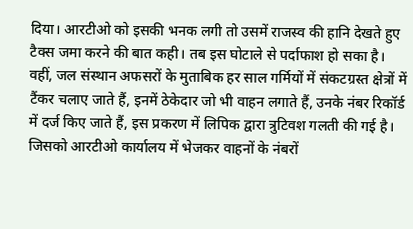दिया। आरटीओ को इसकी भनक लगी तो उसमें राजस्व की हानि देखते हुए टैक्स जमा करने की बात कही। तब इस घोटाले से पर्दाफाश हो सका है।
वहीं, जल संस्थान अफसरों के मुताबिक हर साल गर्मियों में संकटग्रस्त क्षेत्रों में टैंकर चलाए जाते हैं, इनमें ठेकेदार जो भी वाहन लगाते हैं, उनके नंबर रिकॉर्ड में दर्ज किए जाते हैं, इस प्रकरण में लिपिक द्वारा त्रुटिवश गलती की गई है। जिसको आरटीओ कार्यालय में भेजकर वाहनों के नंबरों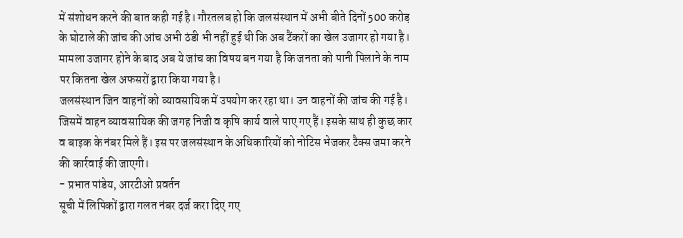में संशोधन करने की बात कही गई है। गौरतलब हो कि जलसंस्थान में अभी बीते दिनों 500 करोड़ के घोटाले की जांच की आंच अभी ठंडी भी नहीं हुई थी कि अब टैंकरों का खेल उजागर हो गया है। मामला उजागर होने के बाद अब ये जांच का विषय बन गया है कि जनता को पानी पिलाने के नाम पर कितना खेल अफसरों द्वारा किया गया है।
जलसंस्थान जिन वाहनों को व्यावसायिक में उपयोग कर रहा था। उन वाहनों की जांच की गई है। जिसमें वाहन व्यावसायिक की जगह निजी व कृषि कार्य वाले पाए गए हैं। इसके साथ ही कुछ कार व बाइक के नंबर मिले हैं। इस पर जलसंस्थान के अधिकारियों को नोटिस भेजकर टैक्स जमा करने की कार्रवाई की जाएगी।
- प्रभात पांडेय, आरटीओ प्रवर्तन
सूची में लिपिकों द्वारा गलत नंबर दर्ज करा दिए गए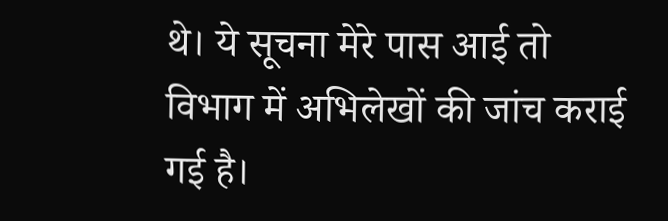थे। ये सूचना मेरे पास आई तो विभाग में अभिलेखों की जांच कराई गई है।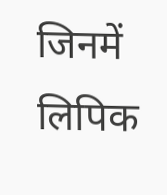जिनमें लिपिक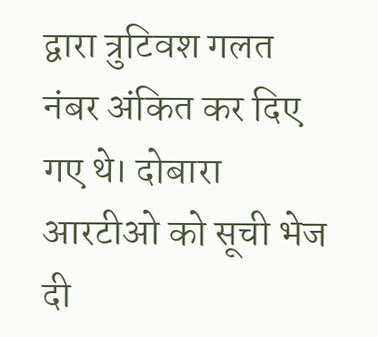द्वारा त्रुटिवश गलत नंबर अंकित कर दिए गए थे। दोबारा आरटीओ को सूची भेज दी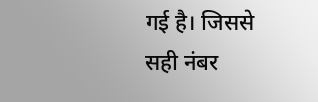गई है। जिससे सही नंबर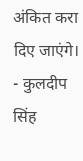अंकित करा दिए जाएंगे।
- कुलदीप सिंह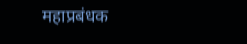महाप्रबंधक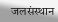जलसंस्थान